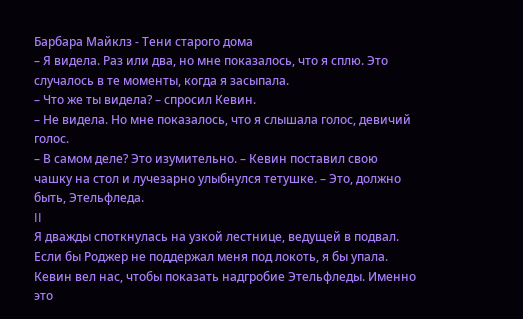Барбара Майклз - Тени старого дома
– Я видела. Раз или два, но мне показалось, что я сплю. Это случалось в те моменты, когда я засыпала.
– Что же ты видела? – спросил Кевин.
– Не видела. Но мне показалось, что я слышала голос, девичий голос.
– В самом деле? Это изумительно. – Кевин поставил свою чашку на стол и лучезарно улыбнулся тетушке. – Это, должно быть, Этельфледа.
II
Я дважды споткнулась на узкой лестнице, ведущей в подвал. Если бы Роджер не поддержал меня под локоть, я бы упала.
Кевин вел нас, чтобы показать надгробие Этельфледы. Именно это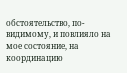обстоятельство, по-видимому, и повлияло на мое состояние, на координацию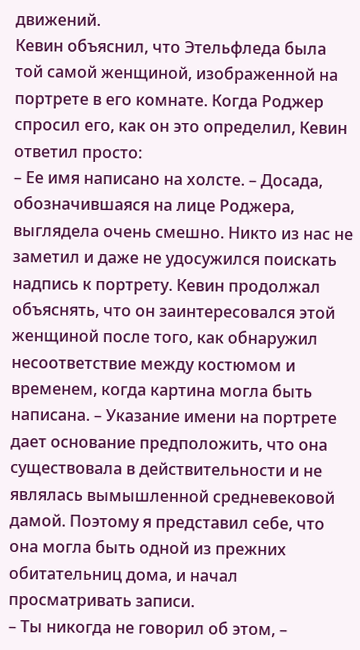движений.
Кевин объяснил, что Этельфледа была той самой женщиной, изображенной на портрете в его комнате. Когда Роджер спросил его, как он это определил, Кевин ответил просто:
– Ее имя написано на холсте. – Досада, обозначившаяся на лице Роджера, выглядела очень смешно. Никто из нас не заметил и даже не удосужился поискать надпись к портрету. Кевин продолжал объяснять, что он заинтересовался этой женщиной после того, как обнаружил несоответствие между костюмом и временем, когда картина могла быть написана. – Указание имени на портрете дает основание предположить, что она существовала в действительности и не являлась вымышленной средневековой дамой. Поэтому я представил себе, что она могла быть одной из прежних обитательниц дома, и начал просматривать записи.
– Ты никогда не говорил об этом, –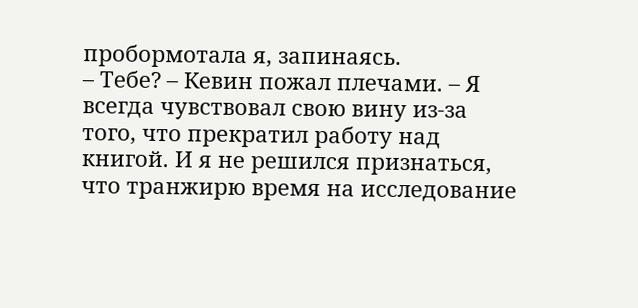пробормотала я, запинаясь.
– Тебе? – Кевин пожал плечами. – Я всегда чувствовал свою вину из-за того, что прекратил работу над книгой. И я не решился признаться, что транжирю время на исследование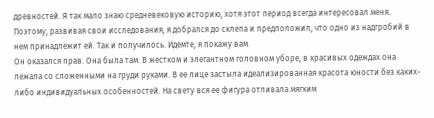древностей. Я так мало знаю средневековую историю, хотя этот период всегда интересовал меня. Поэтому, развивая свои исследования, я добрался до склепа и предположил, что одно из надгробий в нем принадлежит ей. Так и получилось. Идемте, я покажу вам.
Он оказался прав. Она была там. В жестком и элегантном головном уборе, в красивых одеждах она лежала со сложенными на груди руками. В ее лице застыла идеализированная красота юности без каких-либо индивидуальных особенностей. На свету вся ее фигура отливала мягким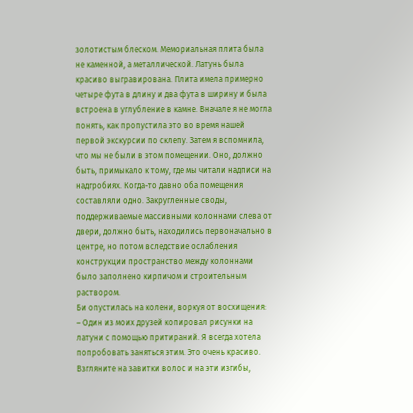золотистым блеском. Мемориальная плита была не каменной, а металлической. Латунь была красиво выгравирована. Плита имела примерно четыре фута в длину и два фута в ширину и была встроена в углубление в камне. Вначале я не могла понять, как пропустила это во время нашей первой экскурсии по склепу. Затем я вспомнила, что мы не были в этом помещении. Оно, должно быть, примыкало к тому, где мы читали надписи на надгробиях. Когда-то давно оба помещения составляли одно. Закругленные своды, поддерживаемые массивными колоннами слева от двери, должно быть, находились первоначально в центре, но потом вследствие ослабления конструкции пространство между колоннами было заполнено кирпичом и строительным раствором.
Би опустилась на колени, воркуя от восхищения:
– Один из моих друзей копировал рисунки на латуни с помощью притираний. Я всегда хотела попробовать заняться этим. Это очень красиво. Взгляните на завитки волос и на эти изгибы,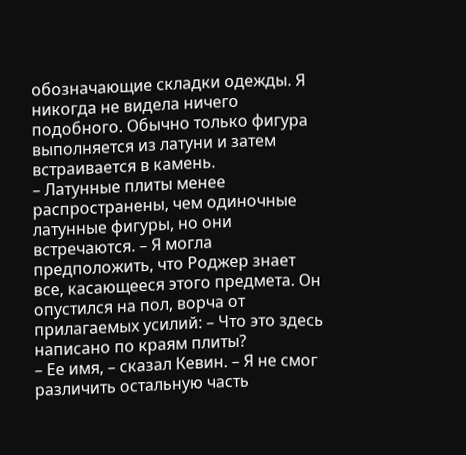обозначающие складки одежды. Я никогда не видела ничего подобного. Обычно только фигура выполняется из латуни и затем встраивается в камень.
– Латунные плиты менее распространены, чем одиночные латунные фигуры, но они встречаются. – Я могла предположить, что Роджер знает все, касающееся этого предмета. Он опустился на пол, ворча от прилагаемых усилий: – Что это здесь написано по краям плиты?
– Ее имя, – сказал Кевин. – Я не смог различить остальную часть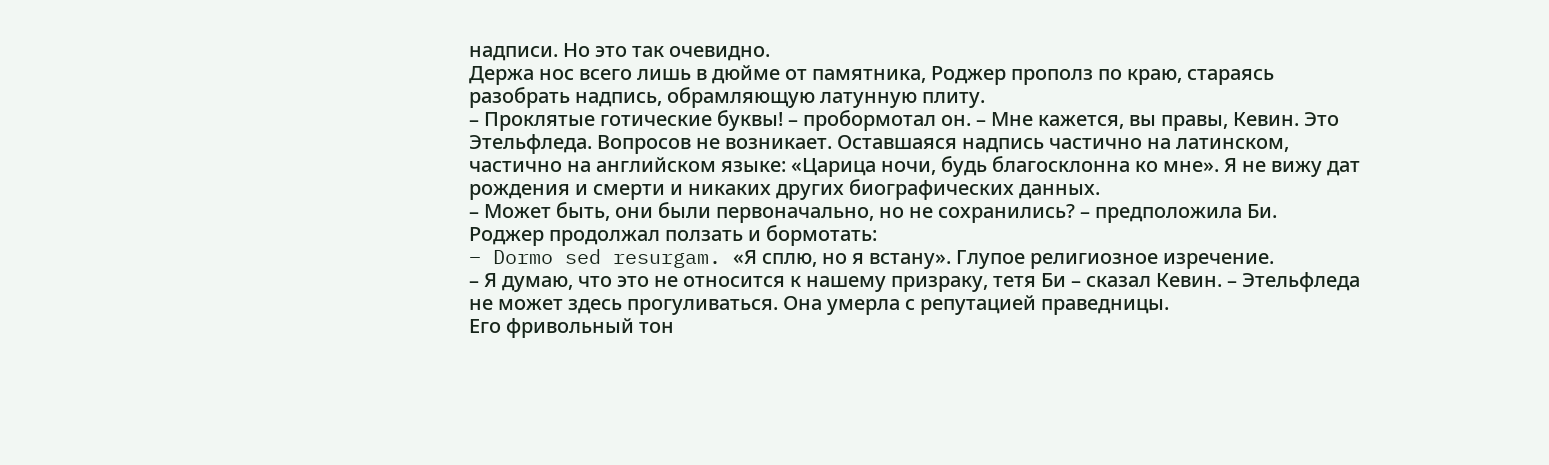надписи. Но это так очевидно.
Держа нос всего лишь в дюйме от памятника, Роджер прополз по краю, стараясь разобрать надпись, обрамляющую латунную плиту.
– Проклятые готические буквы! – пробормотал он. – Мне кажется, вы правы, Кевин. Это Этельфледа. Вопросов не возникает. Оставшаяся надпись частично на латинском, частично на английском языке: «Царица ночи, будь благосклонна ко мне». Я не вижу дат рождения и смерти и никаких других биографических данных.
– Может быть, они были первоначально, но не сохранились? – предположила Би.
Роджер продолжал ползать и бормотать:
– Dormo sed resurgam. «Я сплю, но я встану». Глупое религиозное изречение.
– Я думаю, что это не относится к нашему призраку, тетя Би – сказал Кевин. – Этельфледа не может здесь прогуливаться. Она умерла с репутацией праведницы.
Его фривольный тон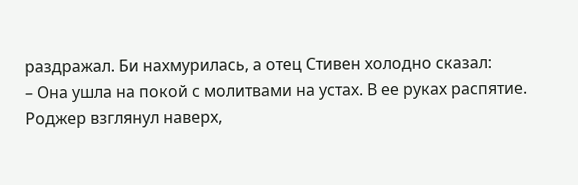раздражал. Би нахмурилась, а отец Стивен холодно сказал:
– Она ушла на покой с молитвами на устах. В ее руках распятие.
Роджер взглянул наверх,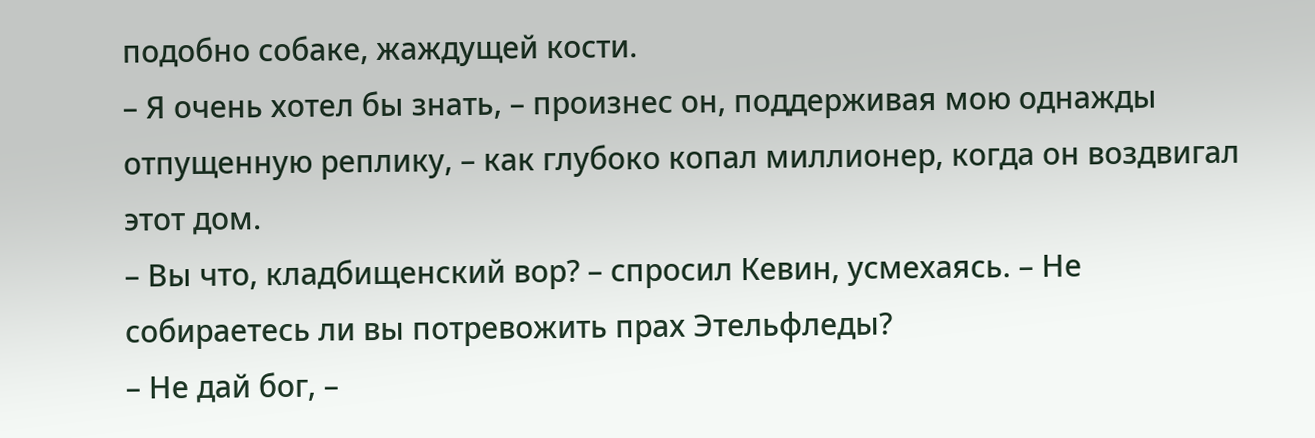подобно собаке, жаждущей кости.
– Я очень хотел бы знать, – произнес он, поддерживая мою однажды отпущенную реплику, – как глубоко копал миллионер, когда он воздвигал этот дом.
– Вы что, кладбищенский вор? – спросил Кевин, усмехаясь. – Не собираетесь ли вы потревожить прах Этельфледы?
– Не дай бог, –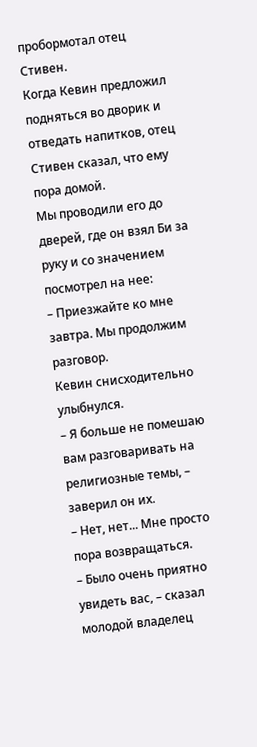пробормотал отец Стивен.
Когда Кевин предложил подняться во дворик и отведать напитков, отец Стивен сказал, что ему пора домой.
Мы проводили его до дверей, где он взял Би за руку и со значением посмотрел на нее:
– Приезжайте ко мне завтра. Мы продолжим разговор.
Кевин снисходительно улыбнулся.
– Я больше не помешаю вам разговаривать на религиозные темы, – заверил он их.
– Нет, нет... Мне просто пора возвращаться.
– Было очень приятно увидеть вас, – сказал молодой владелец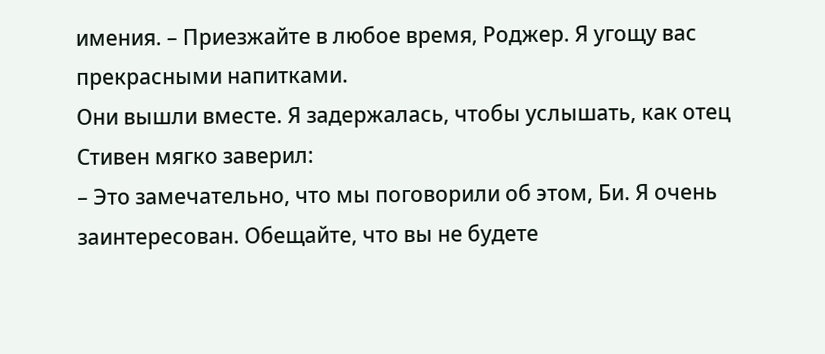имения. – Приезжайте в любое время, Роджер. Я угощу вас прекрасными напитками.
Они вышли вместе. Я задержалась, чтобы услышать, как отец Стивен мягко заверил:
– Это замечательно, что мы поговорили об этом, Би. Я очень заинтересован. Обещайте, что вы не будете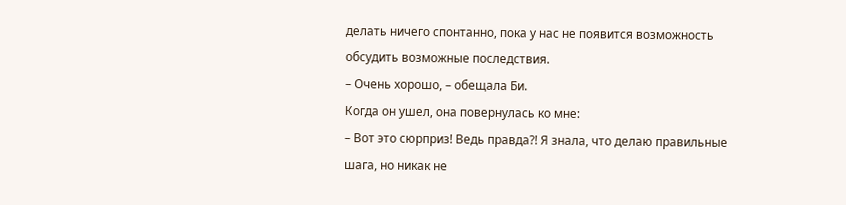делать ничего спонтанно, пока у нас не появится возможность обсудить возможные последствия.
– Очень хорошо, – обещала Би.
Когда он ушел, она повернулась ко мне:
– Вот это сюрприз! Ведь правда?! Я знала, что делаю правильные шага, но никак не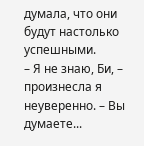думала, что они будут настолько успешными.
– Я не знаю, Би, – произнесла я неуверенно. – Вы думаете...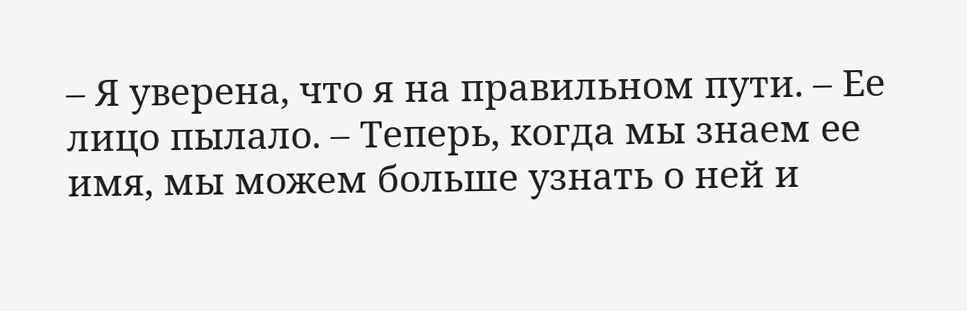– Я уверена, что я на правильном пути. – Ее лицо пылало. – Теперь, когда мы знаем ее имя, мы можем больше узнать о ней и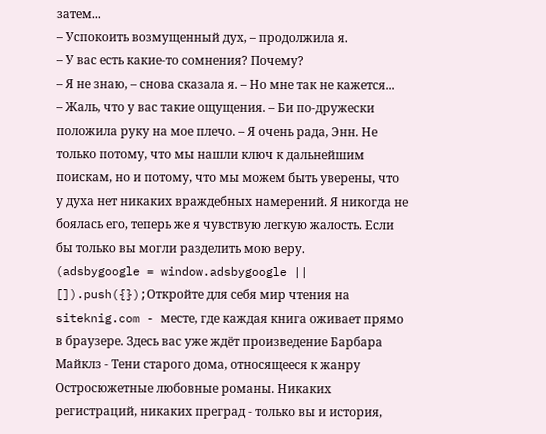затем...
– Успокоить возмущенный дух, – продолжила я.
– У вас есть какие-то сомнения? Почему?
– Я не знаю, – снова сказала я. – Но мне так не кажется...
– Жаль, что у вас такие ощущения. – Би по-дружески положила руку на мое плечо. – Я очень рада, Энн. Не только потому, что мы нашли ключ к дальнейшим поискам, но и потому, что мы можем быть уверены, что у духа нет никаких враждебных намерений. Я никогда не боялась его, теперь же я чувствую легкую жалость. Если бы только вы могли разделить мою веру.
(adsbygoogle = window.adsbygoogle || []).push({});Откройте для себя мир чтения на siteknig.com - месте, где каждая книга оживает прямо в браузере. Здесь вас уже ждёт произведение Барбара Майклз - Тени старого дома, относящееся к жанру Остросюжетные любовные романы. Никаких регистраций, никаких преград - только вы и история,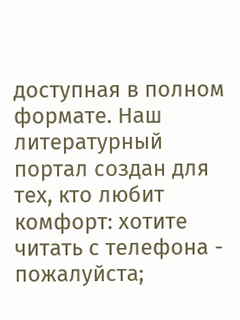доступная в полном формате. Наш литературный портал создан для тех, кто любит комфорт: хотите читать с телефона - пожалуйста;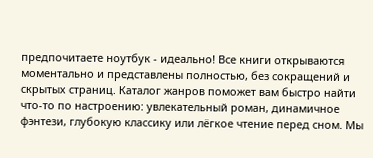предпочитаете ноутбук - идеально! Все книги открываются моментально и представлены полностью, без сокращений и скрытых страниц. Каталог жанров поможет вам быстро найти что-то по настроению: увлекательный роман, динамичное фэнтези, глубокую классику или лёгкое чтение перед сном. Мы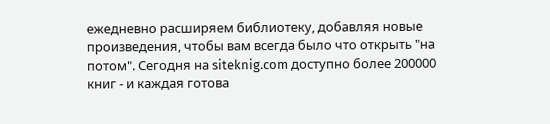ежедневно расширяем библиотеку, добавляя новые произведения, чтобы вам всегда было что открыть "на потом". Сегодня на siteknig.com доступно более 200000 книг - и каждая готова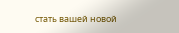стать вашей новой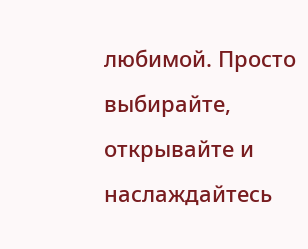любимой. Просто выбирайте, открывайте и наслаждайтесь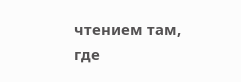чтением там, где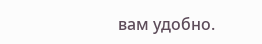вам удобно.